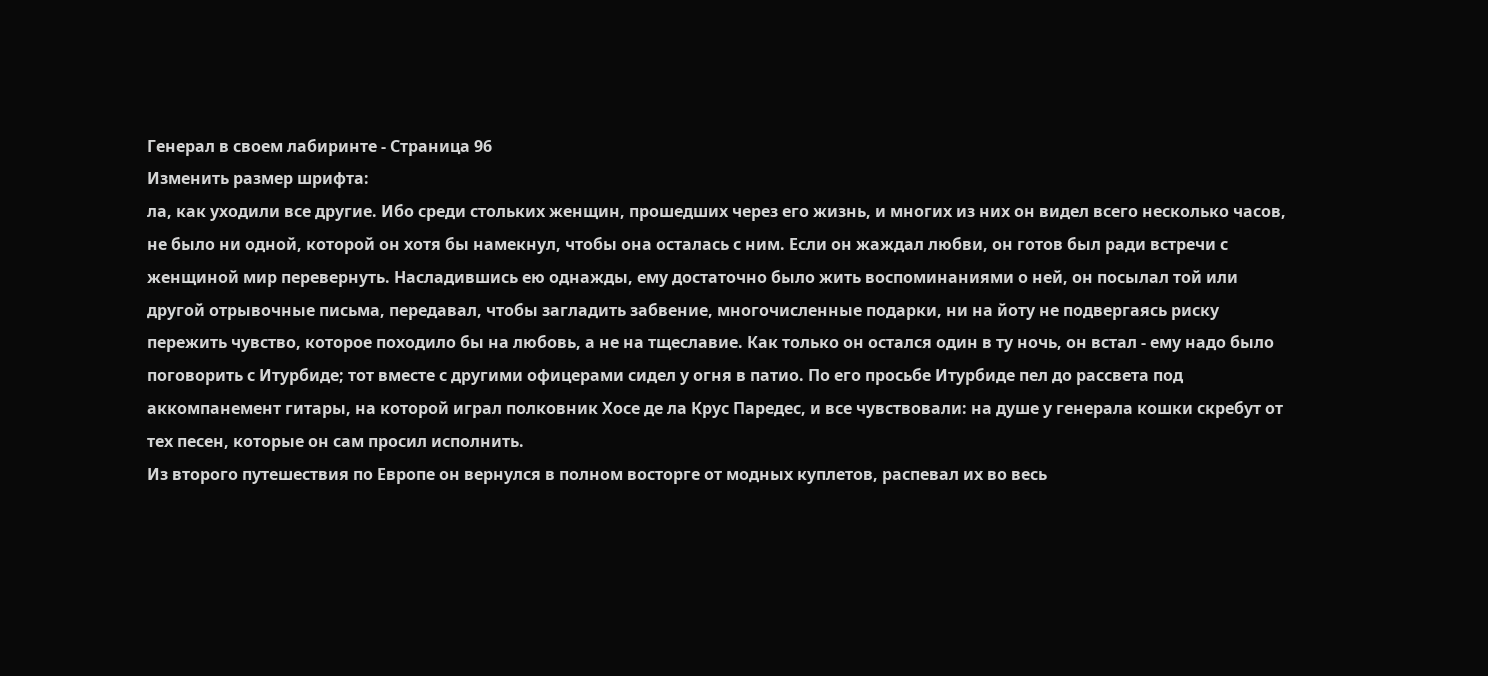Генерал в своем лабиринте - Страница 96
Изменить размер шрифта:
ла, как уходили все другие. Ибо среди стольких женщин, прошедших через его жизнь, и многих из них он видел всего несколько часов, не было ни одной, которой он хотя бы намекнул, чтобы она осталась с ним. Если он жаждал любви, он готов был ради встречи с женщиной мир перевернуть. Насладившись ею однажды, ему достаточно было жить воспоминаниями о ней, он посылал той или другой отрывочные письма, передавал, чтобы загладить забвение, многочисленные подарки, ни на йоту не подвергаясь риску пережить чувство, которое походило бы на любовь, а не на тщеславие. Как только он остался один в ту ночь, он встал - ему надо было поговорить с Итурбиде; тот вместе с другими офицерами сидел у огня в патио. По его просьбе Итурбиде пел до рассвета под аккомпанемент гитары, на которой играл полковник Хосе де ла Крус Паредес, и все чувствовали: на душе у генерала кошки скребут от тех песен, которые он сам просил исполнить.
Из второго путешествия по Европе он вернулся в полном восторге от модных куплетов, распевал их во весь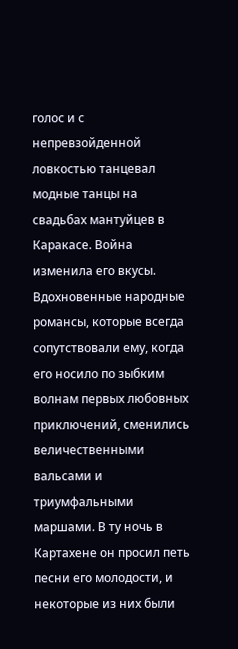голос и с непревзойденной ловкостью танцевал модные танцы на свадьбах мантуйцев в Каракасе. Война изменила его вкусы. Вдохновенные народные романсы, которые всегда сопутствовали ему, когда его носило по зыбким волнам первых любовных приключений, сменились величественными вальсами и триумфальными маршами. В ту ночь в Картахене он просил петь песни его молодости, и некоторые из них были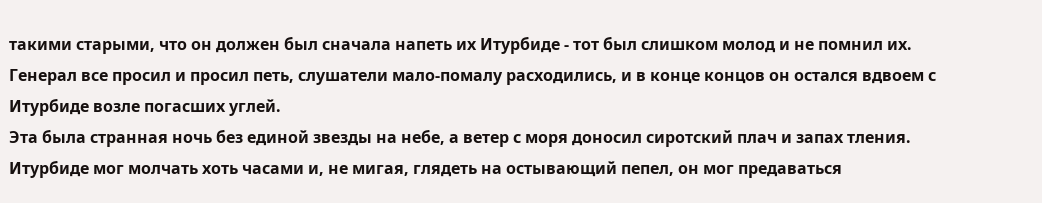такими старыми, что он должен был сначала напеть их Итурбиде - тот был слишком молод и не помнил их. Генерал все просил и просил петь, слушатели мало-помалу расходились, и в конце концов он остался вдвоем с Итурбиде возле погасших углей.
Эта была странная ночь без единой звезды на небе, а ветер с моря доносил сиротский плач и запах тления. Итурбиде мог молчать хоть часами и, не мигая, глядеть на остывающий пепел, он мог предаваться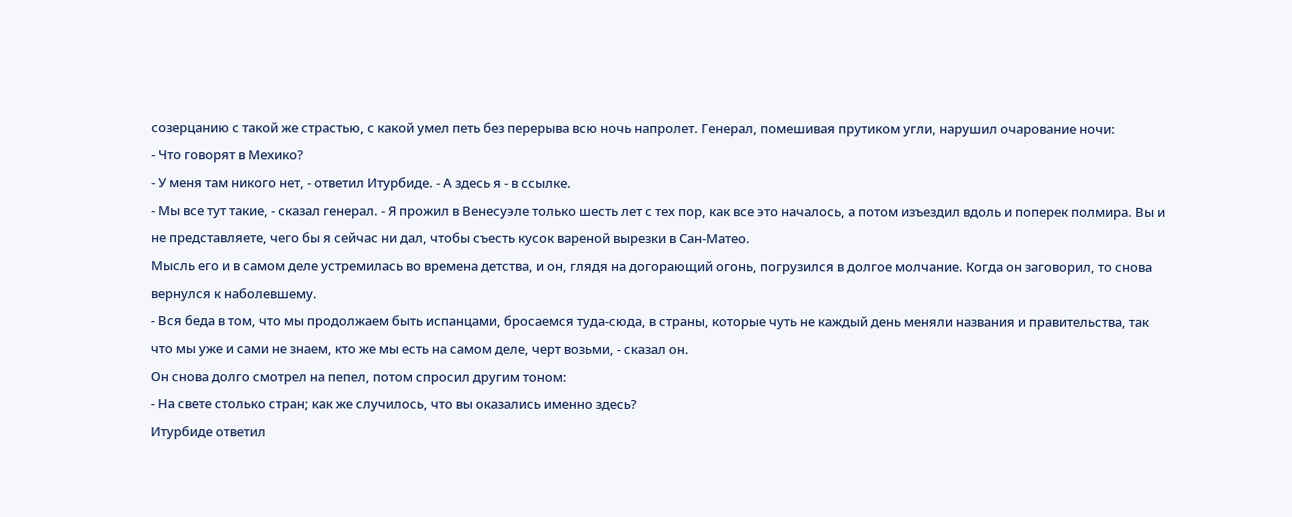созерцанию с такой же страстью, с какой умел петь без перерыва всю ночь напролет. Генерал, помешивая прутиком угли, нарушил очарование ночи:
- Что говорят в Мехико?
- У меня там никого нет, - ответил Итурбиде. - А здесь я - в ссылке.
- Мы все тут такие, - сказал генерал. - Я прожил в Венесуэле только шесть лет с тех пор, как все это началось, а потом изъездил вдоль и поперек полмира. Вы и не представляете, чего бы я сейчас ни дал, чтобы съесть кусок вареной вырезки в Сан-Матео.
Мысль его и в самом деле устремилась во времена детства, и он, глядя на догорающий огонь, погрузился в долгое молчание. Когда он заговорил, то снова вернулся к наболевшему.
- Вся беда в том, что мы продолжаем быть испанцами, бросаемся туда-сюда, в страны, которые чуть не каждый день меняли названия и правительства, так что мы уже и сами не знаем, кто же мы есть на самом деле, черт возьми, - сказал он.
Он снова долго смотрел на пепел, потом спросил другим тоном:
- На свете столько стран; как же случилось, что вы оказались именно здесь?
Итурбиде ответил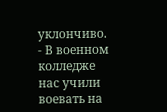уклончиво.
- В военном колледже нас учили воевать на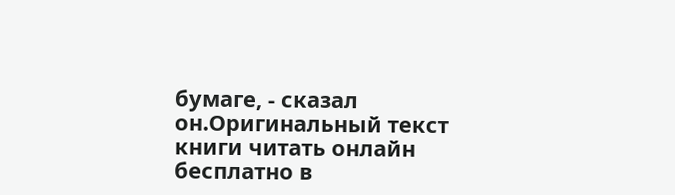бумаге, - сказал он.Оригинальный текст книги читать онлайн бесплатно в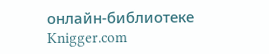онлайн-библиотеке Knigger.com